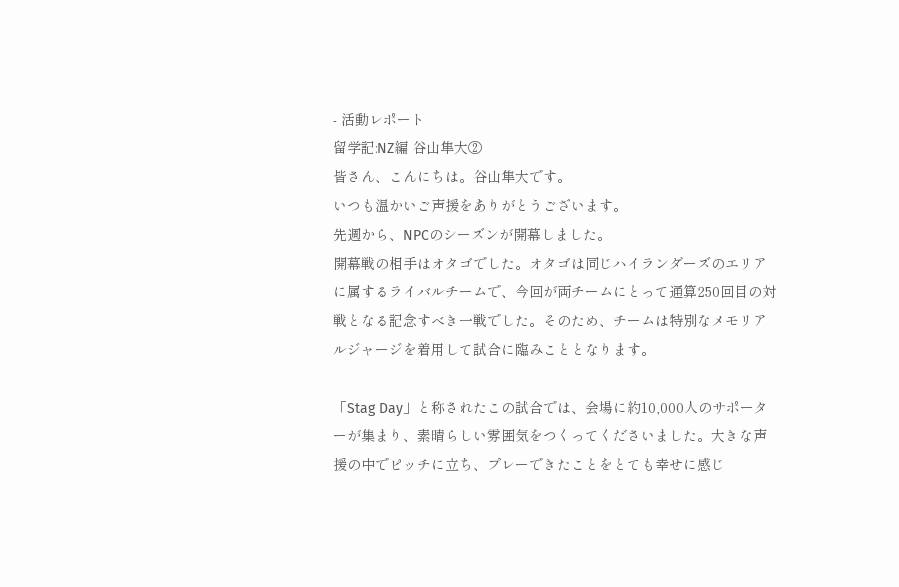- 活動レポート
留学記:NZ編 谷山隼大②
皆さん、こんにちは。谷山隼大です。
いつも温かいご声援をありがとうございます。
先週から、NPCのシーズンが開幕しました。
開幕戦の相手はオタゴでした。オタゴは同じハイランダーズのエリアに属するライバルチームで、今回が両チームにとって通算250回目の対戦となる記念すべき一戦でした。そのため、チームは特別なメモリアルジャージを着用して試合に臨みこととなります。

「Stag Day」と称されたこの試合では、会場に約10,000人のサポーターが集まり、素晴らしい雰囲気をつくってくださいました。大きな声援の中でピッチに立ち、プレーできたことをとても幸せに感じ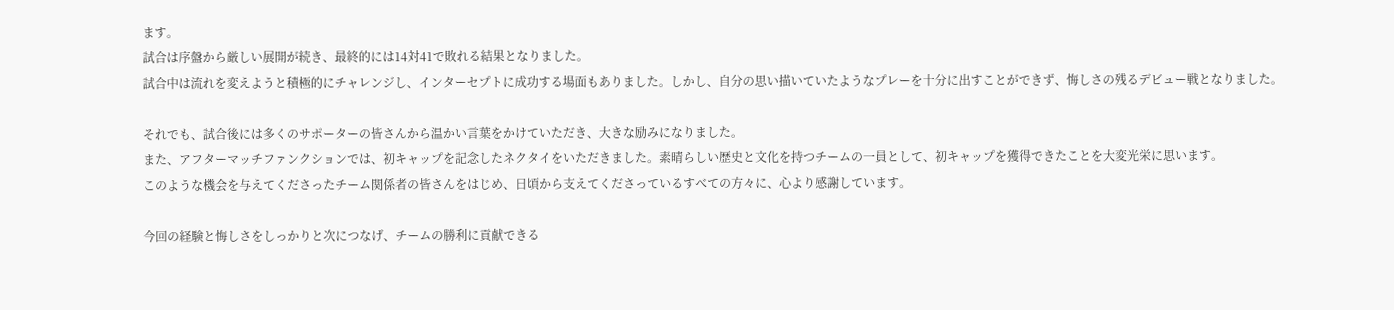ます。
試合は序盤から厳しい展開が続き、最終的には14対41で敗れる結果となりました。
試合中は流れを変えようと積極的にチャレンジし、インターセプトに成功する場面もありました。しかし、自分の思い描いていたようなプレーを十分に出すことができず、悔しさの残るデビュー戦となりました。

それでも、試合後には多くのサポーターの皆さんから温かい言葉をかけていただき、大きな励みになりました。
また、アフターマッチファンクションでは、初キャップを記念したネクタイをいただきました。素晴らしい歴史と文化を持つチームの一員として、初キャップを獲得できたことを大変光栄に思います。
このような機会を与えてくださったチーム関係者の皆さんをはじめ、日頃から支えてくださっているすべての方々に、心より感謝しています。

今回の経験と悔しさをしっかりと次につなげ、チームの勝利に貢献できる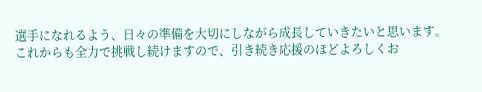選手になれるよう、日々の準備を大切にしながら成長していきたいと思います。
これからも全力で挑戦し続けますので、引き続き応援のほどよろしくお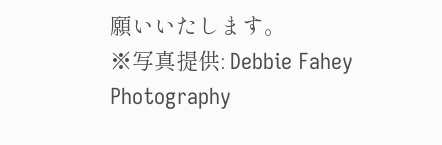願いいたします。
※写真提供: Debbie Fahey Photography